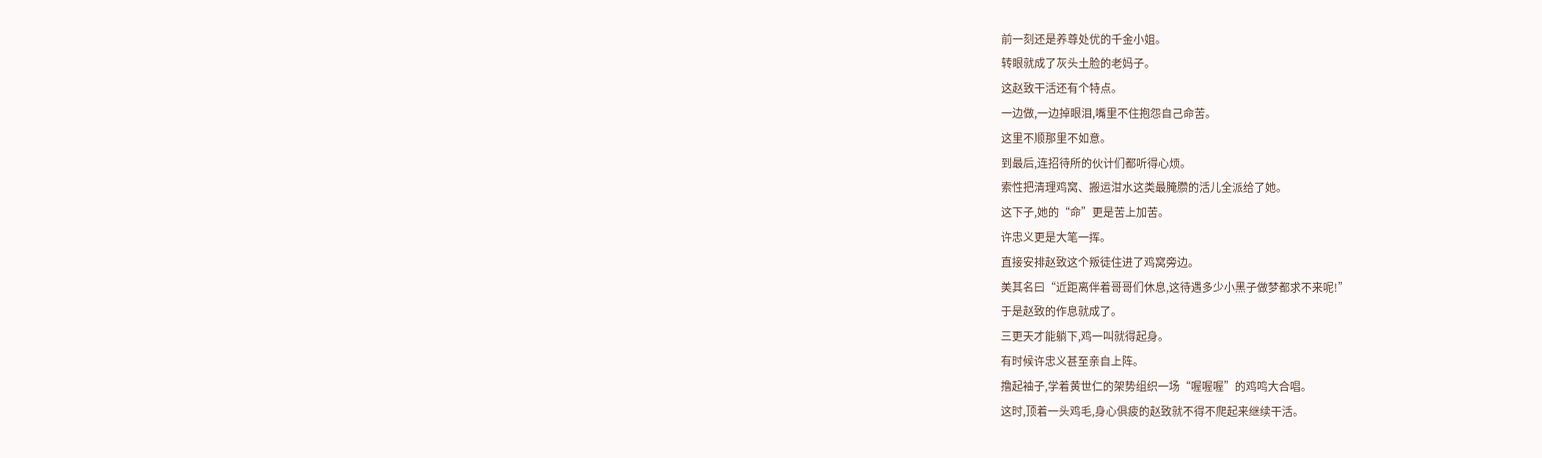前一刻还是养尊处优的千金小姐。
转眼就成了灰头土脸的老妈子。
这赵致干活还有个特点。
一边做,一边掉眼泪,嘴里不住抱怨自己命苦。
这里不顺那里不如意。
到最后,连招待所的伙计们都听得心烦。
索性把清理鸡窝、搬运泔水这类最腌臜的活儿全派给了她。
这下子,她的“命”更是苦上加苦。
许忠义更是大笔一挥。
直接安排赵致这个叛徒住进了鸡窝旁边。
美其名曰“近距离伴着哥哥们休息,这待遇多少小黑子做梦都求不来呢!”
于是赵致的作息就成了。
三更天才能躺下,鸡一叫就得起身。
有时候许忠义甚至亲自上阵。
撸起袖子,学着黄世仁的架势组织一场“喔喔喔”的鸡鸣大合唱。
这时,顶着一头鸡毛,身心俱疲的赵致就不得不爬起来继续干活。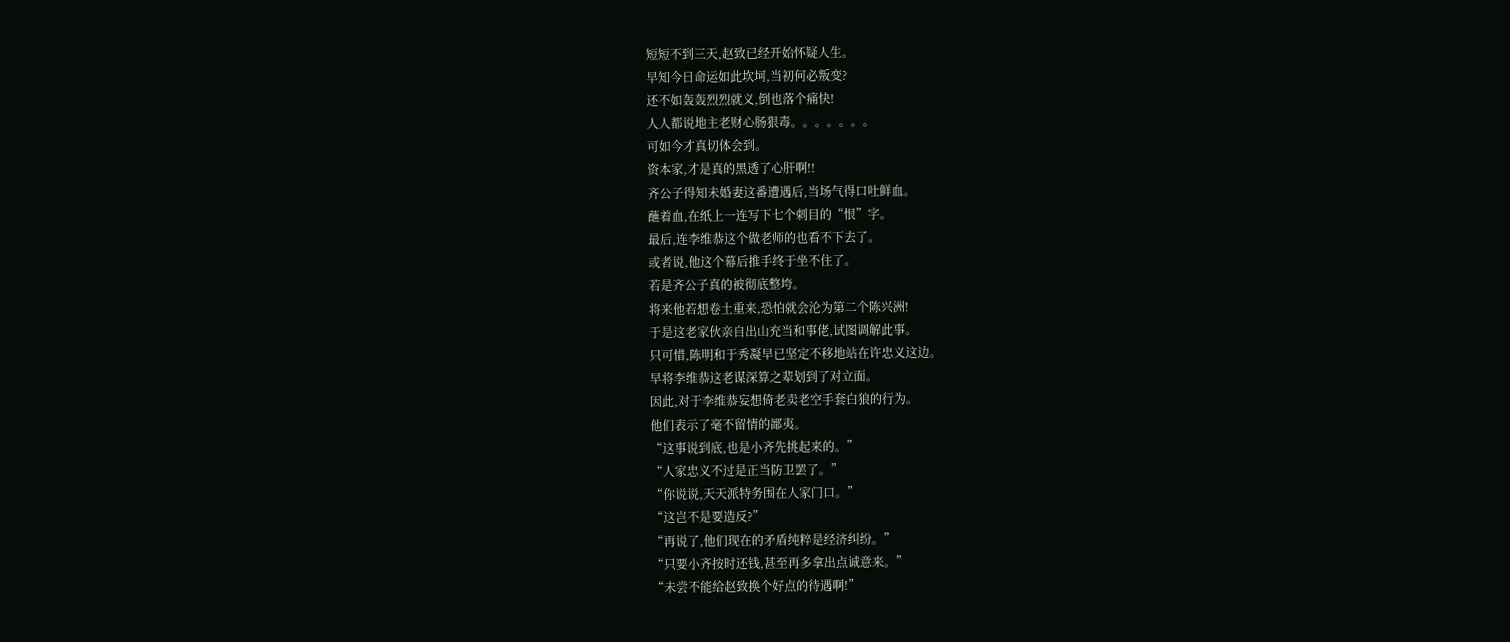短短不到三天,赵致已经开始怀疑人生。
早知今日命运如此坎坷,当初何必叛变?
还不如轰轰烈烈就义,倒也落个痛快!
人人都说地主老财心肠狠毒。。。。。。。
可如今才真切体会到。
资本家,才是真的黑透了心肝啊!!
齐公子得知未婚妻这番遭遇后,当场气得口吐鲜血。
蘸着血,在纸上一连写下七个刺目的“恨”字。
最后,连李维恭这个做老师的也看不下去了。
或者说,他这个幕后推手终于坐不住了。
若是齐公子真的被彻底整垮。
将来他若想卷土重来,恐怕就会沦为第二个陈兴洲!
于是这老家伙亲自出山充当和事佬,试图调解此事。
只可惜,陈明和于秀凝早已坚定不移地站在许忠义这边。
早将李维恭这老谋深算之辈划到了对立面。
因此,对于李维恭妄想倚老卖老空手套白狼的行为。
他们表示了毫不留情的鄙夷。
“这事说到底,也是小齐先挑起来的。”
“人家忠义不过是正当防卫罢了。”
“你说说,天天派特务围在人家门口。”
“这岂不是要造反?”
“再说了,他们现在的矛盾纯粹是经济纠纷。”
“只要小齐按时还钱,甚至再多拿出点诚意来。”
“未尝不能给赵致换个好点的待遇啊!”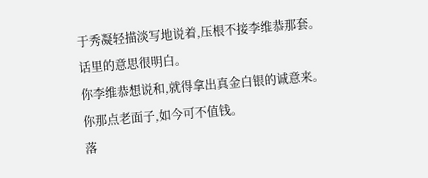于秀凝轻描淡写地说着,压根不接李维恭那套。
话里的意思很明白。
你李维恭想说和,就得拿出真金白银的诚意来。
你那点老面子,如今可不值钱。
落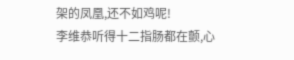架的凤凰,还不如鸡呢!
李维恭听得十二指肠都在颤,心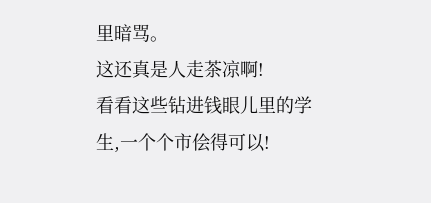里暗骂。
这还真是人走茶凉啊!
看看这些钻进钱眼儿里的学生,一个个市侩得可以!